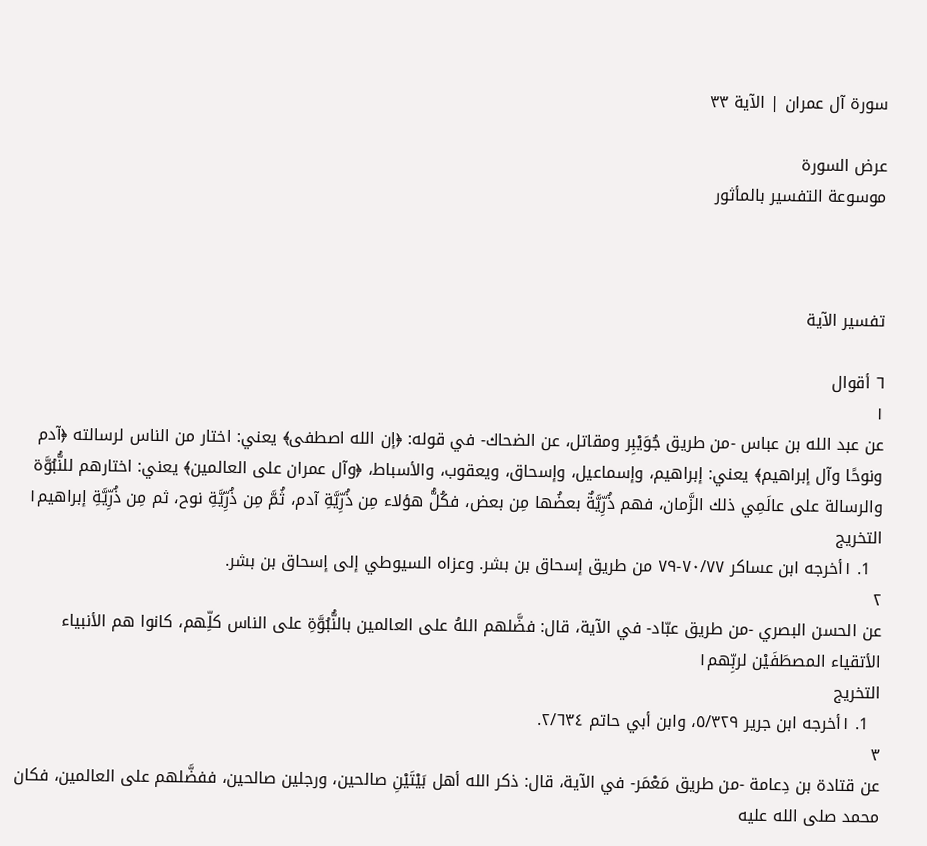سورة آل عمران | الآية ٣٣

عرض السورة
موسوعة التفسير بالمأثور



تفسير الآية

٦ أقوال
١
عن عبد الله بن عباس -من طريق جُوَيْبِر ومقاتل، عن الضحاك- في قوله: ﴿إن الله اصطفى﴾ يعني: اختار من الناس لرسالته ﴿آدم ونوحًا وآل إبراهيم﴾ يعني: إبراهيم، وإسماعيل، وإسحاق، ويعقوب، والأسباط، ﴿وآل عمران على العالمين﴾ يعني: اختارهم للنُّبُوَّة والرسالة على عالَمِي ذلك الزَّمان، فهم ذُرِّيَّةٌ بعضُها مِن بعض، فكُلُّ هؤلاء مِن ذُرِّيَّةِ آدم، ثُمَّ مِن ذُرِّيَّةِ نوح، ثم مِن ذُرِّيَّةِ إبراهيم١
التخريج
  1. ١أخرجه ابن عساكر ٧٠/٧٧-٧٩ من طريق إسحاق بن بشر. وعزاه السيوطي إلى إسحاق بن بشر.
٢
عن الحسن البصري -من طريق عبّاد- في الآية، قال: فضَّلهم اللهُ على العالمين بالنُّبُوَّةِ على الناس كلِّهم، كانوا هم الأنبياء الأتقياء المصطَفَيْن لربِّهم١
التخريج
  1. ١أخرجه ابن جرير ٥/٣٢٩، وابن أبي حاتم ٢/٦٣٤.
٣
عن قتادة بن دِعامة -من طريق مَعْمَر- في الآية، قال: ذكر الله أهل بَيْتَيْنِ صالحين، ورجلين صالحين، ففضَّلهم على العالمين، فكان محمد صلى الله عليه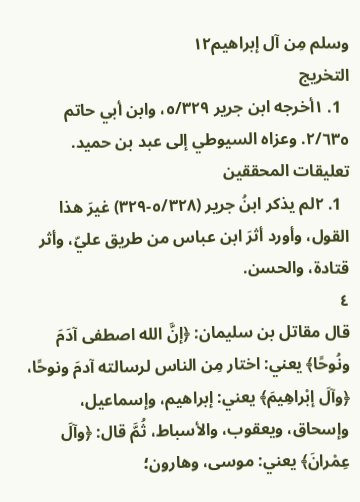وسلم مِن آل إبراهيم١٢
التخريج
  1. ١أخرجه ابن جرير ٥/٣٢٩، وابن أبي حاتم ٢/٦٣٥. وعزاه السيوطي إلى عبد بن حميد.
تعليقات المحققين
  1. ٢لم يذكر ابنُ جرير (٥/٣٢٨-٣٢٩) غيرَ هذا القول، وأورد أثرَ ابن عباس من طريق عليّ، وأثر قتادة، والحسن.
٤
قال مقاتل بن سليمان: ﴿إنَّ الله اصطفى آدَمَ ونُوحًا﴾ يعني: اختار مِن الناس لرسالته آدمَ ونوحًا، ﴿وآلَ إبْراهِيمَ﴾ يعني: إبراهيم، وإسماعيل، وإسحاق، ويعقوب، والأسباط، ثُمَّ قال: ﴿وآلَ عِمْرانَ﴾ يعني: موسى، وهارون؛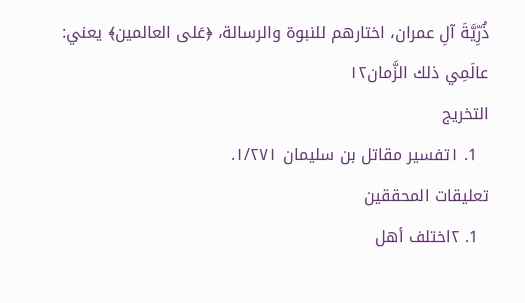ذُرِّيَّةَ آلِ عمران، اختارهم للنبوة والرسالة، ﴿عَلى العالمين﴾ يعني: عالَمِي ذلك الزَّمان١٢
التخريج
  1. ١تفسير مقاتل بن سليمان ١/٢٧١.
تعليقات المحققين
  1. ٢اختلف أهل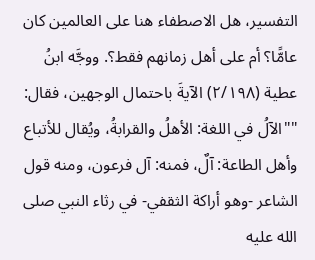التفسير، هل الاصطفاء هنا على العالمين كان عامًّا؟ أم على أهل زمانهم فقط؟. ووجَّه ابنُ عطية (٢/١٩٨) الآيةَ باحتمال الوجهين، فقال: ""الآلُ في اللغة: الأهلُ والقرابةُ، ويُقال للأتباع وأهل الطاعة: آلٌ، فمنه: آل فرعون، ومنه قول الشاعر -وهو أراكة الثقفي- في رثاء النبي صلى الله عليه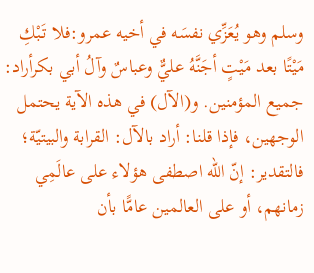وسلم وهو يُعَزِّي نفسَه في أخيه عمرو:فلا تَبْكِ مَيْتًا بعد مَيْتٍ أجَنَّهُ عليٌّ وعباسٌ وآلُ أبي بكرأراد: جميع المؤمنين. و(الآل) في هذه الآية يحتمل الوجهين، فإذا قلنا: أراد بالآل: القرابة والبيتيّة؛ فالتقدير: إنّ الله اصطفى هؤلاء على عالَمِي زمانهم، أو على العالمين عامًّا بأن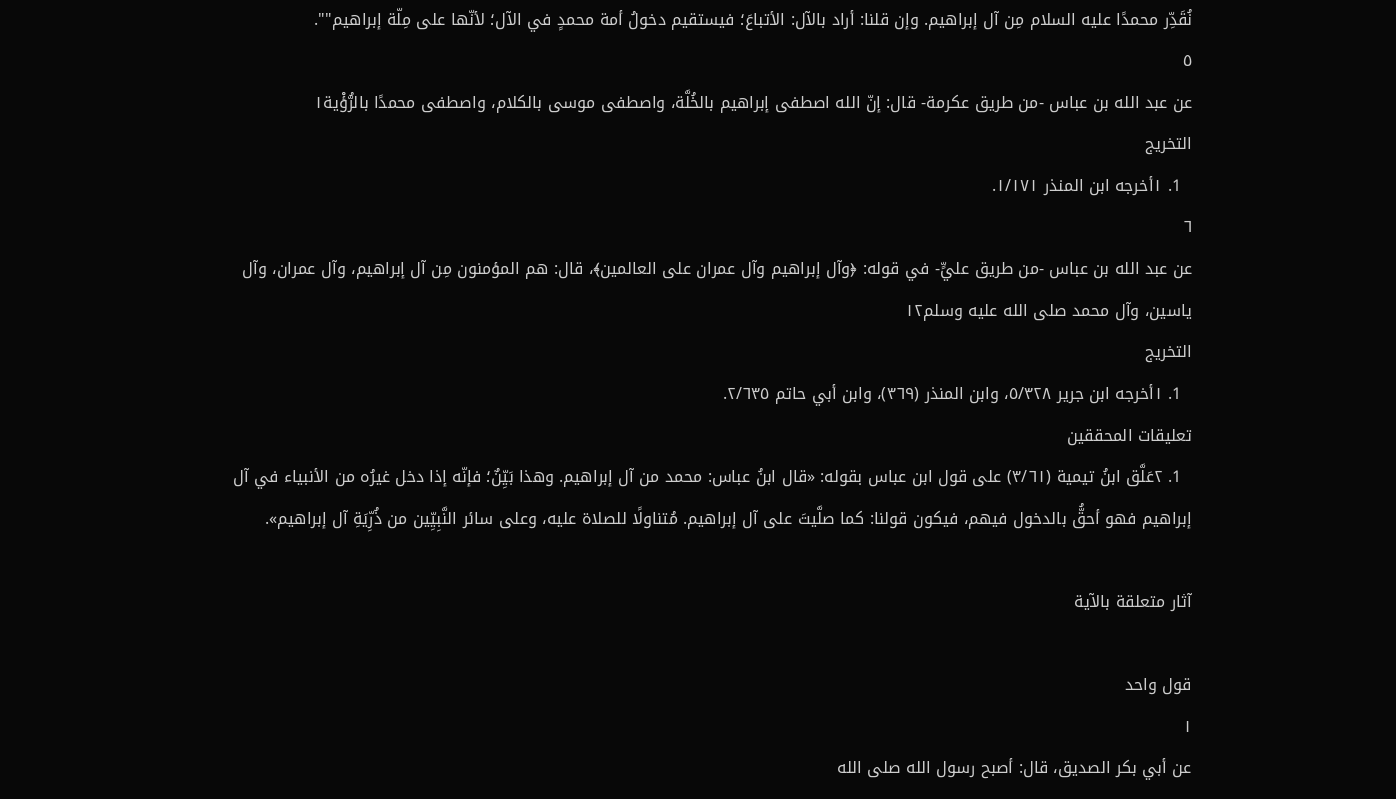نُقَدِّر محمدًا عليه السلام مِن آل إبراهيم. وإن قلنا: أراد بالآل: الأتباعَ؛ فيستقيم دخولُ أمة محمدٍ في الآل؛ لأنّها على مِلّة إبراهيم"".
٥
عن عبد الله بن عباس -من طريق عكرمة- قال: إنّ الله اصطفى إبراهيم بالخُلَّة، واصطفى موسى بالكلام، واصطفى محمدًا بالرُّؤْية١
التخريج
  1. ١أخرجه ابن المنذر ١/١٧١.
٦
عن عبد الله بن عباس -من طريق عليٍّ- في قوله: ﴿وآل إبراهيم وآل عمران على العالمين﴾، قال: هم المؤمنون مِن آل إبراهيم، وآل عمران، وآل ياسين، وآل محمد صلى الله عليه وسلم١٢
التخريج
  1. ١أخرجه ابن جرير ٥/٣٢٨، وابن المنذر (٣٦٩)، وابن أبي حاتم ٢/٦٣٥.
تعليقات المحققين
  1. ٢عَلَّق ابنُ تيمية (٣/٦١) على قول ابن عباس بقوله: «قال ابنُ عباس: محمد من آل إبراهيم. وهذا بَيِّنٌ؛ فإنّه إذا دخل غيرُه من الأنبياء في آل إبراهيم فهو أحقُّ بالدخول فيهم، فيكون قولنا: كما صلَّيتَ على آل إبراهيم. مُتناولًا للصلاة عليه، وعلى سائر النَّبِيِّين من ذُرِّيَةِ آل إبراهيم».

آثار متعلقة بالآية

قول واحد
١
عن أبي بكر الصديق، قال: أصبح رسول الله صلى الله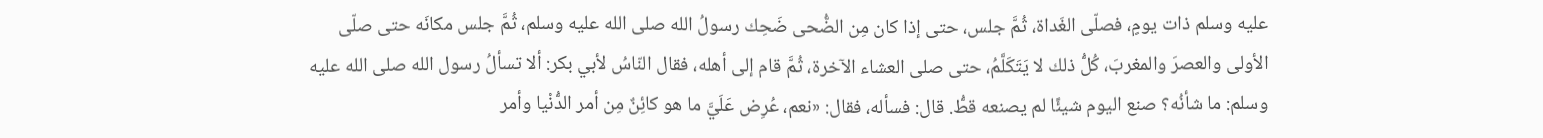عليه وسلم ذات يومٍ، فصلّى الغَداة، ثُمَّ جلس، حتى إذا كان مِن الضُّحى ضَحِك رسولُ الله صلى الله عليه وسلم، ثُمَّ جلس مكانَه حتى صلّى الأولى والعصرَ والمغربَ، كُلُّ ذلك لا يَتَكَلَّمُ، حتى صلى العشاء الآخرة، ثُمَّ قام إلى أهله، فقال النّاسُ لأبي بكر: ألا تسألُ رسول الله صلى الله عليه وسلم: ما شأنُه؟ صنع اليوم شيئًا لم يصنعه قطُّ. قال: فسأله، فقال: «نعم، عُرِض عَلَيَّ ما هو كائِنٌ مِن أمر الدُّنْيا وأمر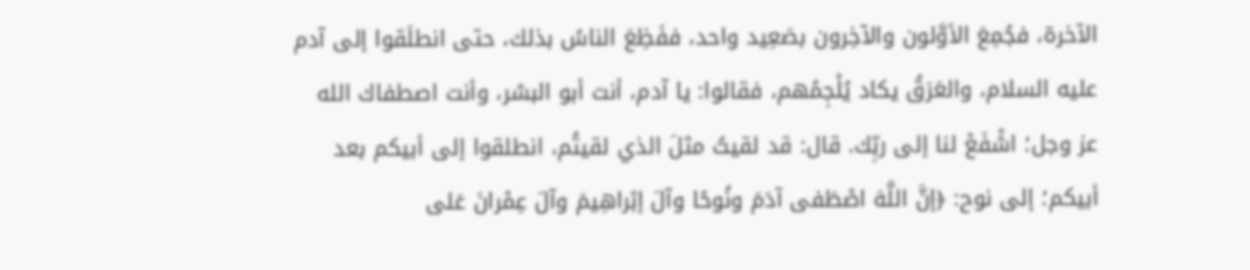الآخرة، فجُمِعَ الأوَّلون والآخِرون بصَعِيد واحد، ففَظِعَ الناسُ بذلك، حتى انطلَقوا إلى آدم عليه السلام، والعَرَقُ يكاد يُلْجِمُهم، فقالوا: يا آدم، أنت أبو البشر، وأنت اصطفاك الله عز وجل؛ اشْفَعْ لنا إلى ربِّك. قال: قد لقيتُ مثلَ الذي لقيتُم، انطلقوا إلى أبيكم بعد أبيكم؛ إلى نوح: ﴿إنَّ اللَّهَ اصْطَفى آدَمَ ونُوحًا وآلَ إبْراهِيمَ وآلَ عِمْرانَ عَلى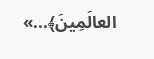العالَمِينَ﴾...»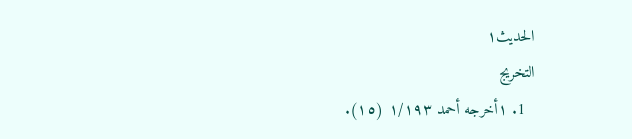الحديث١
التخريج
  1. ١أخرجه أحمد ١/١٩٣ (١٥).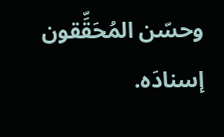وحسّن المُحَقِّقون إسنادَه.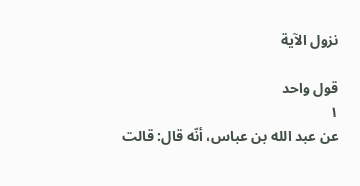نزول الآية

قول واحد
١
عن عبد الله بن عباس، أنّه قال: قالت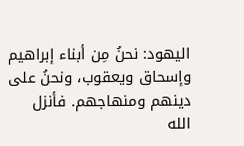اليهود: نحنُ مِن أبناء إبراهيم وإسحاق ويعقوب، ونحنُ على دينهم ومنهاجهم. فأنزل الله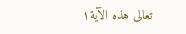تعالى هذه الآية١